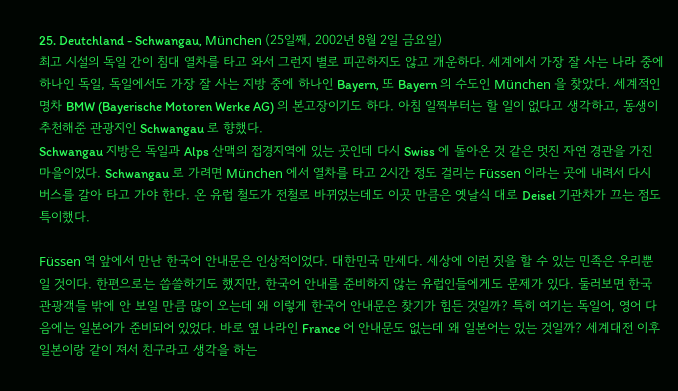25. Deutchland - Schwangau, München (25일째, 2002년 8월 2일 금요일)
최고 시설의 독일 간이 침대 열차를 타고 와서 그런지 별로 피곤하지도 않고 개운하다. 세계에서 가장 잘 사는 나라 중에 하나인 독일, 독일에서도 가장 잘 사는 지방 중에 하나인 Bayern, 또 Bayern 의 수도인 München 을 찾았다. 세계적인 명차 BMW (Bayerische Motoren Werke AG) 의 본고장이기도 하다. 아침 일찍부터는 할 일이 없다고 생각하고, 동생이 추천해준 관광지인 Schwangau 로 향했다.
Schwangau 지방은 독일과 Alps 산맥의 접경지역에 있는 곳인데 다시 Swiss 에 돌아온 것 같은 멋진 자연 경관을 가진 마을이었다. Schwangau 로 가려면 München 에서 열차를 타고 2시간 정도 걸리는 Füssen 이라는 곳에 내려서 다시 버스를 갈아 타고 가야 한다. 온 유럽 철도가 전철로 바뀌었는데도 이곳 만큼은 옛날식 대로 Deisel 기관차가 끄는 점도 특이했다.

Füssen 역 앞에서 만난 한국어 안내문은 인상적이었다. 대한민국 만세다. 세상에 이런 짓을 할 수 있는 민족은 우리뿐일 것이다. 한편으로는 씁쓸하기도 했지만, 한국어 안내를 준비하지 않는 유럽인들에게도 문제가 있다. 둘러보면 한국 관광객들 밖에 안 보일 만큼 많이 오는데 왜 이렇게 한국어 안내문은 찾기가 힘든 것일까? 특히 여기는 독일어, 영어 다음에는 일본어가 준비되어 있었다. 바로 옆 나라인 France 어 안내문도 없는데 왜 일본어는 있는 것일까? 세계대전 이후 일본이랑 같이 져서 친구라고 생각을 하는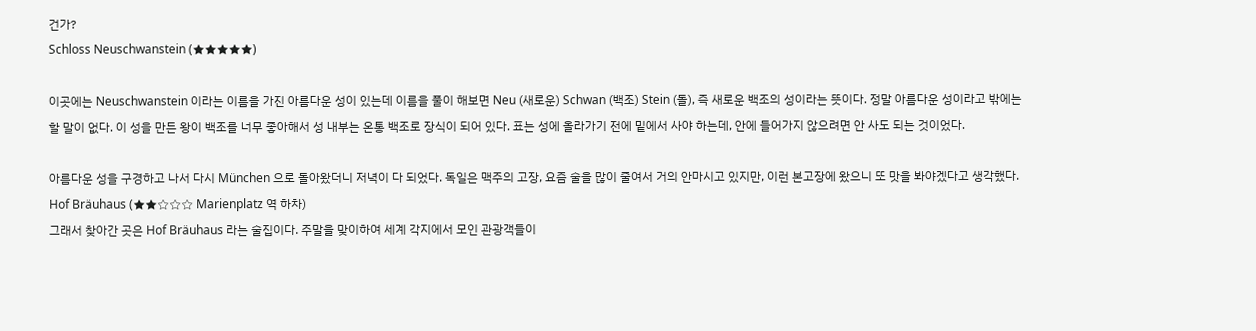건가?
Schloss Neuschwanstein (★★★★★)

이곳에는 Neuschwanstein 이라는 이름을 가진 아름다운 성이 있는데 이름을 풀이 해보면 Neu (새로운) Schwan (백조) Stein (돌), 즉 새로운 백조의 성이라는 뜻이다. 정말 아름다운 성이라고 밖에는 할 말이 없다. 이 성을 만든 왕이 백조를 너무 좋아해서 성 내부는 온통 백조로 장식이 되어 있다. 표는 성에 올라가기 전에 밑에서 사야 하는데, 안에 들어가지 않으려면 안 사도 되는 것이었다.

아름다운 성을 구경하고 나서 다시 München 으로 돌아왔더니 저녁이 다 되었다. 독일은 맥주의 고장, 요즘 술을 많이 줄여서 거의 안마시고 있지만, 이런 본고장에 왔으니 또 맛을 봐야겠다고 생각했다.
Hof Bräuhaus (★★☆☆☆ Marienplatz 역 하차)
그래서 찾아간 곳은 Hof Bräuhaus 라는 술집이다. 주말을 맞이하여 세계 각지에서 모인 관광객들이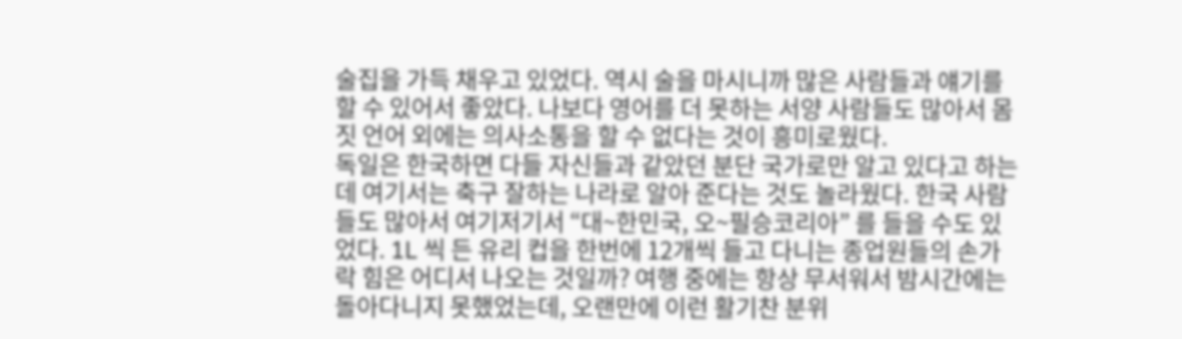술집을 가득 채우고 있었다. 역시 술을 마시니까 많은 사람들과 얘기를 할 수 있어서 좋았다. 나보다 영어를 더 못하는 서양 사람들도 많아서 몸짓 언어 외에는 의사소통을 할 수 없다는 것이 흥미로웠다.
독일은 한국하면 다들 자신들과 같았던 분단 국가로만 알고 있다고 하는데 여기서는 축구 잘하는 나라로 알아 준다는 것도 놀라웠다. 한국 사람들도 많아서 여기저기서 “대~한민국, 오~필승코리아” 를 들을 수도 있었다. 1L 씩 든 유리 컵을 한번에 12개씩 들고 다니는 종업원들의 손가락 힘은 어디서 나오는 것일까? 여행 중에는 항상 무서워서 밤시간에는 돌아다니지 못했었는데, 오랜만에 이런 활기찬 분위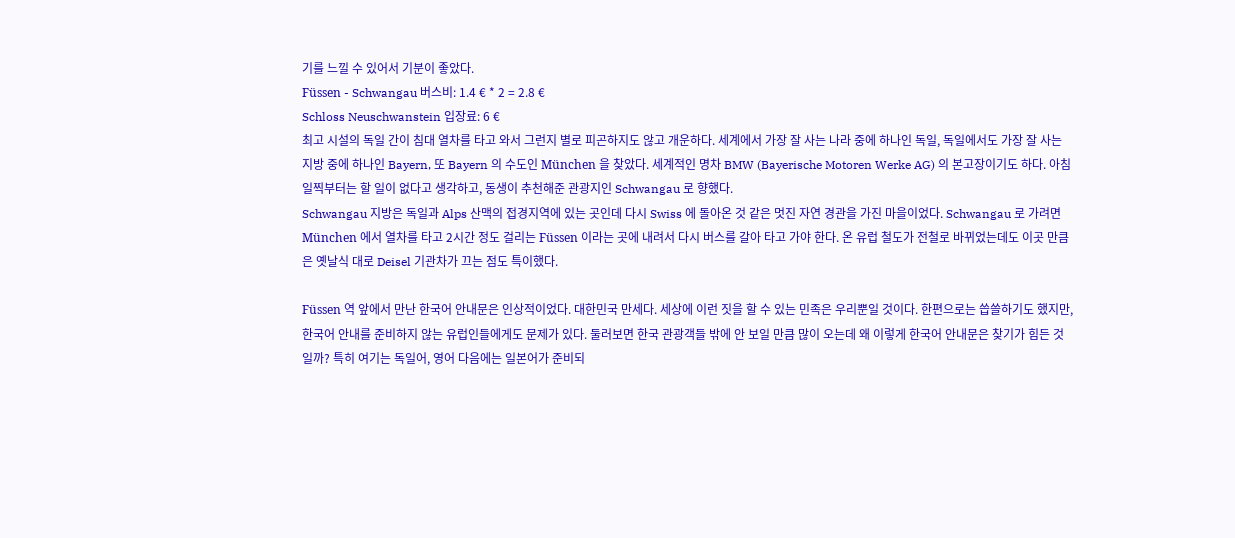기를 느낄 수 있어서 기분이 좋았다.
Füssen - Schwangau 버스비: 1.4 € * 2 = 2.8 €
Schloss Neuschwanstein 입장료: 6 €
최고 시설의 독일 간이 침대 열차를 타고 와서 그런지 별로 피곤하지도 않고 개운하다. 세계에서 가장 잘 사는 나라 중에 하나인 독일, 독일에서도 가장 잘 사는 지방 중에 하나인 Bayern, 또 Bayern 의 수도인 München 을 찾았다. 세계적인 명차 BMW (Bayerische Motoren Werke AG) 의 본고장이기도 하다. 아침 일찍부터는 할 일이 없다고 생각하고, 동생이 추천해준 관광지인 Schwangau 로 향했다.
Schwangau 지방은 독일과 Alps 산맥의 접경지역에 있는 곳인데 다시 Swiss 에 돌아온 것 같은 멋진 자연 경관을 가진 마을이었다. Schwangau 로 가려면 München 에서 열차를 타고 2시간 정도 걸리는 Füssen 이라는 곳에 내려서 다시 버스를 갈아 타고 가야 한다. 온 유럽 철도가 전철로 바뀌었는데도 이곳 만큼은 옛날식 대로 Deisel 기관차가 끄는 점도 특이했다.

Füssen 역 앞에서 만난 한국어 안내문은 인상적이었다. 대한민국 만세다. 세상에 이런 짓을 할 수 있는 민족은 우리뿐일 것이다. 한편으로는 씁쓸하기도 했지만, 한국어 안내를 준비하지 않는 유럽인들에게도 문제가 있다. 둘러보면 한국 관광객들 밖에 안 보일 만큼 많이 오는데 왜 이렇게 한국어 안내문은 찾기가 힘든 것일까? 특히 여기는 독일어, 영어 다음에는 일본어가 준비되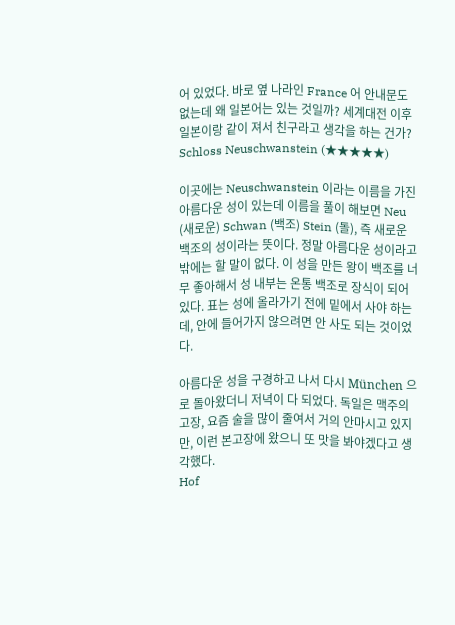어 있었다. 바로 옆 나라인 France 어 안내문도 없는데 왜 일본어는 있는 것일까? 세계대전 이후 일본이랑 같이 져서 친구라고 생각을 하는 건가?
Schloss Neuschwanstein (★★★★★)

이곳에는 Neuschwanstein 이라는 이름을 가진 아름다운 성이 있는데 이름을 풀이 해보면 Neu (새로운) Schwan (백조) Stein (돌), 즉 새로운 백조의 성이라는 뜻이다. 정말 아름다운 성이라고 밖에는 할 말이 없다. 이 성을 만든 왕이 백조를 너무 좋아해서 성 내부는 온통 백조로 장식이 되어 있다. 표는 성에 올라가기 전에 밑에서 사야 하는데, 안에 들어가지 않으려면 안 사도 되는 것이었다.

아름다운 성을 구경하고 나서 다시 München 으로 돌아왔더니 저녁이 다 되었다. 독일은 맥주의 고장, 요즘 술을 많이 줄여서 거의 안마시고 있지만, 이런 본고장에 왔으니 또 맛을 봐야겠다고 생각했다.
Hof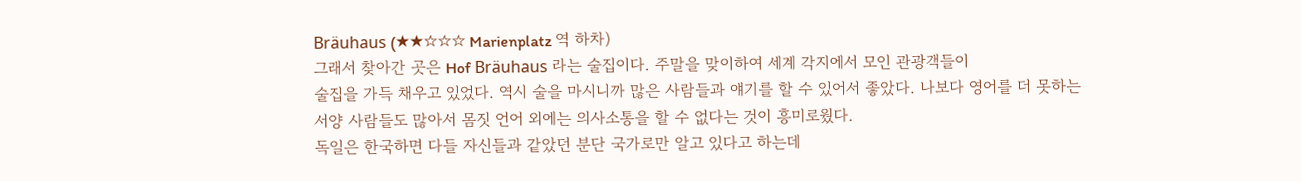Bräuhaus (★★☆☆☆ Marienplatz 역 하차)
그래서 찾아간 곳은 Hof Bräuhaus 라는 술집이다. 주말을 맞이하여 세계 각지에서 모인 관광객들이
술집을 가득 채우고 있었다. 역시 술을 마시니까 많은 사람들과 얘기를 할 수 있어서 좋았다. 나보다 영어를 더 못하는 서양 사람들도 많아서 몸짓 언어 외에는 의사소통을 할 수 없다는 것이 흥미로웠다.
독일은 한국하면 다들 자신들과 같았던 분단 국가로만 알고 있다고 하는데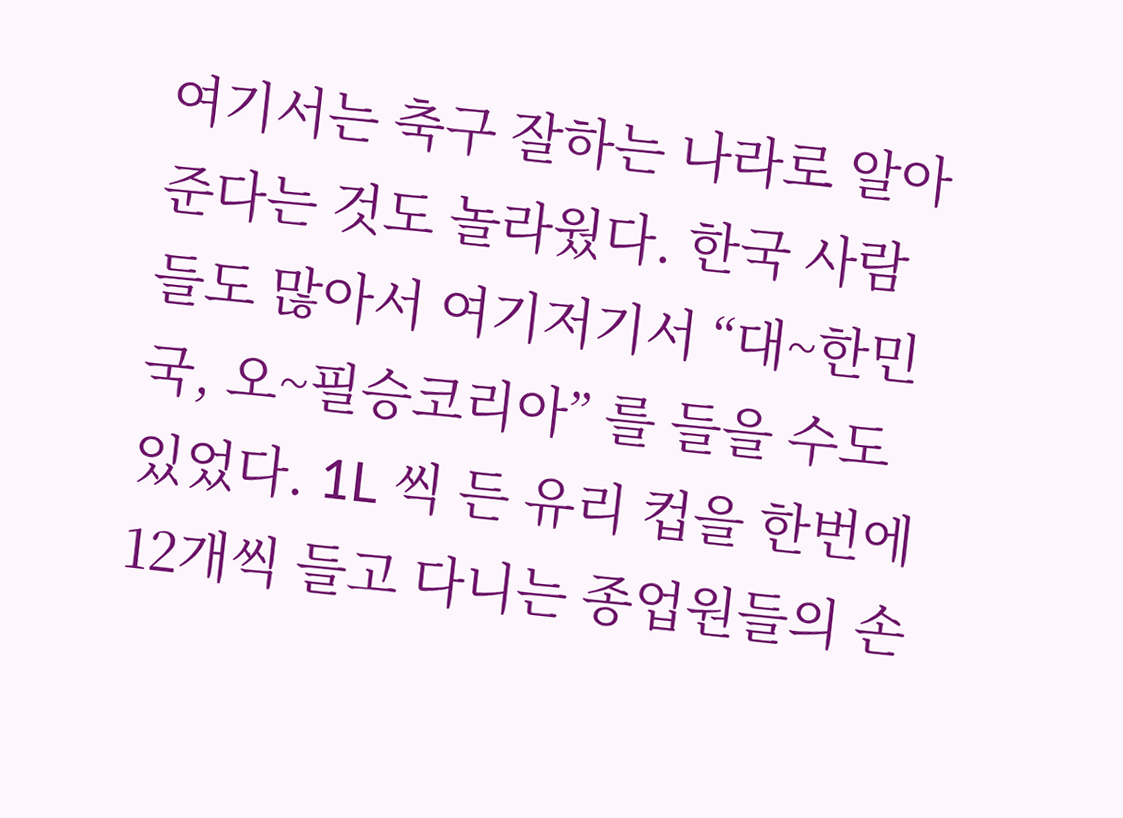여기서는 축구 잘하는 나라로 알아 준다는 것도 놀라웠다. 한국 사람들도 많아서 여기저기서 “대~한민국, 오~필승코리아” 를 들을 수도 있었다. 1L 씩 든 유리 컵을 한번에 12개씩 들고 다니는 종업원들의 손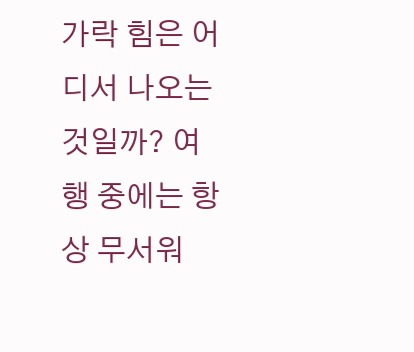가락 힘은 어디서 나오는 것일까? 여행 중에는 항상 무서워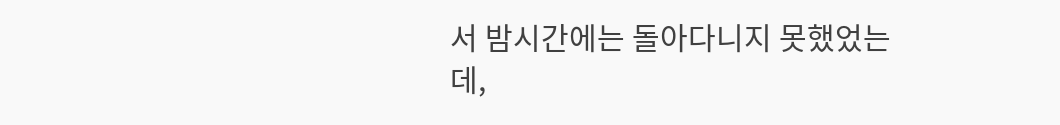서 밤시간에는 돌아다니지 못했었는데,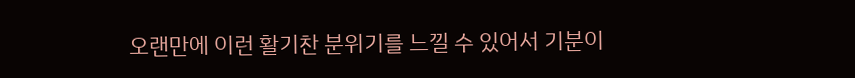오랜만에 이런 활기찬 분위기를 느낄 수 있어서 기분이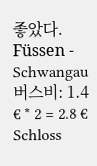좋았다.
Füssen - Schwangau 버스비: 1.4 € * 2 = 2.8 €
Schloss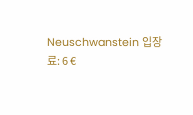Neuschwanstein 입장료: 6 €